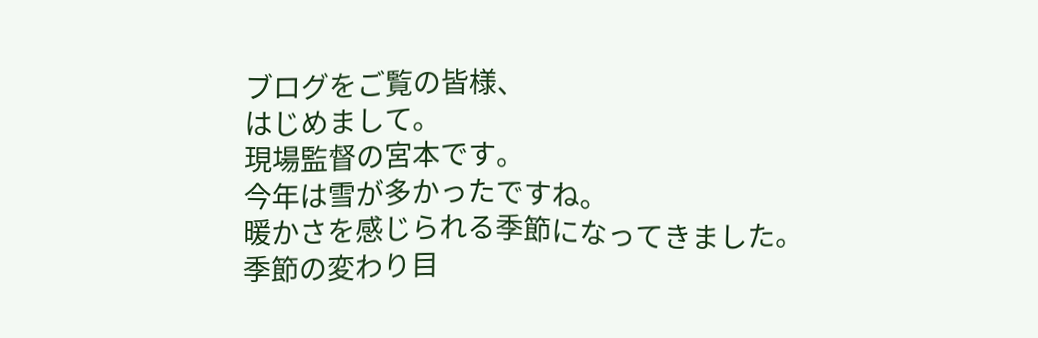ブログをご覧の皆様、
はじめまして。
現場監督の宮本です。
今年は雪が多かったですね。
暖かさを感じられる季節になってきました。
季節の変わり目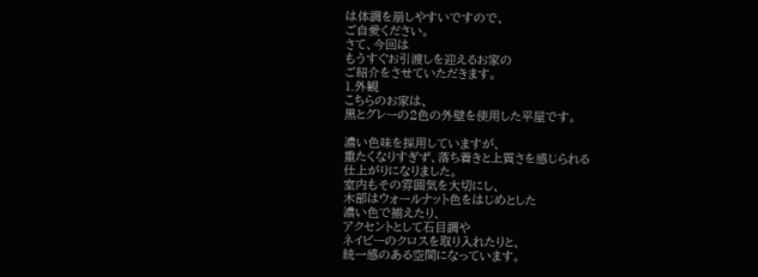は体調を崩しやすいですので、
ご自愛ください。
さて、今回は
もうすぐお引渡しを迎えるお家の
ご紹介をさせていただきます。
1.外観
こちらのお家は、
黒とグレーの2色の外壁を使用した平屋です。

濃い色味を採用していますが、
重たくなりすぎず、落ち着きと上質さを感じられる
仕上がりになりました。
室内もその雰囲気を大切にし、
木部はウォールナット色をはじめとした
濃い色で揃えたり、
アクセントとして石目調や
ネイビーのクロスを取り入れたりと、
統一感のある空間になっています。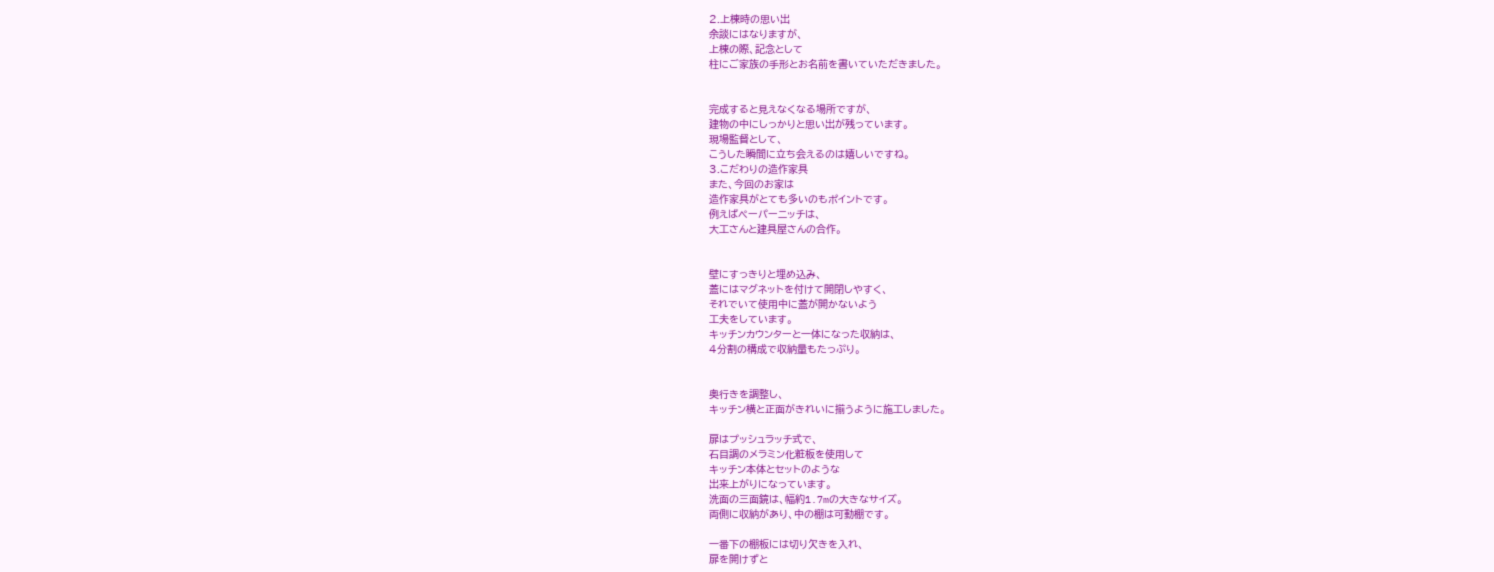2.上棟時の思い出
余談にはなりますが、
上棟の際、記念として
柱にご家族の手形とお名前を書いていただきました。


完成すると見えなくなる場所ですが、
建物の中にしっかりと思い出が残っています。
現場監督として、
こうした瞬間に立ち会えるのは嬉しいですね。
3.こだわりの造作家具
また、今回のお家は
造作家具がとても多いのもポイントです。
例えばペーパーニッチは、
大工さんと建具屋さんの合作。


壁にすっきりと埋め込み、
蓋にはマグネットを付けて開閉しやすく、
それでいて使用中に蓋が開かないよう
工夫をしています。
キッチンカウンターと一体になった収納は、
4分割の構成で収納量もたっぷり。


奥行きを調整し、
キッチン横と正面がきれいに揃うように施工しました。

扉はプッシュラッチ式で、
石目調のメラミン化粧板を使用して
キッチン本体とセットのような
出来上がりになっています。
洗面の三面鏡は、幅約1.7mの大きなサイズ。
両側に収納があり、中の棚は可動棚です。

一番下の棚板には切り欠きを入れ、
扉を開けずと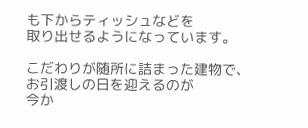も下からティッシュなどを
取り出せるようになっています。

こだわりが随所に詰まった建物で、
お引渡しの日を迎えるのが
今か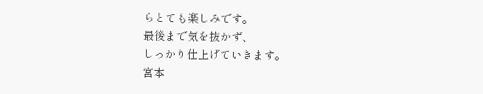らとても楽しみです。
最後まで気を抜かず、
しっかり仕上げていきます。
宮本